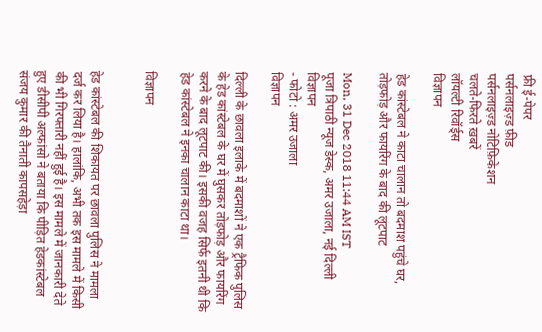फ्री ई-पेपर
पर्सनलाइज़्ड फ़ीड
पर्सनलाइज़्ड नोटिफ़िकेशन
चलते-फिरते ख़बरें
लॉयल्टी रिवॉर्ड्स
विज्ञापन

हेड कांस्टेबल ने काटा चालान तो बदमाश पहुंचे घर, तोड़फोड़ और फायरिंग के बाद की लूटपाट

Mon, 31 Dec 2018 11:44 AM IST
पूजा त्रिपाठी न्यूज डेस्क, अमर उजाला, नई दिल्ली
विज्ञापन
- फोटो : अमर उजाला
विज्ञापन

दिल्ली के छावला इलाके में बदमाशों ने एक ट्रैफिक पुलिस के हेड कांस्टेबल के घर में घुसकर तोड़फोड़ और फायरिंग करने के बाद लूटपाट की। इसकी वजह सिर्फ इतनी थी कि हेड कांस्टेबल ने इनका चालान काटा था।

विज्ञापन


हेड कांस्टेबल की शिकायत पर छावला पुलिस ने मामला दर्ज कर लिया है। हालांकि, अभी तक इस मामले में किसी की भी गिरफ्तारी नहीं हुई है। इस मामले में जानकारी देते हुए डीसीपी अल्फांसो ने बताया कि पीड़ित हेडकांस्टेबल संजय कुमार की तैनाती कापसहेड़ा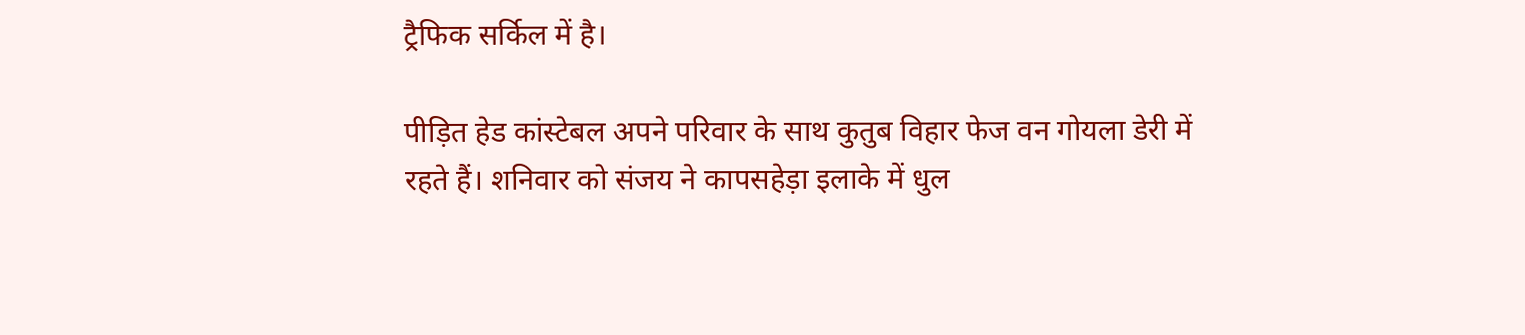ट्रैफिक सर्किल में है।

पीड़ित हेड कांस्टेबल अपने परिवार के साथ कुतुब विहार फेज वन गोयला डेरी में रहते हैं। शनिवार को संजय ने कापसहेड़ा इलाके में धुल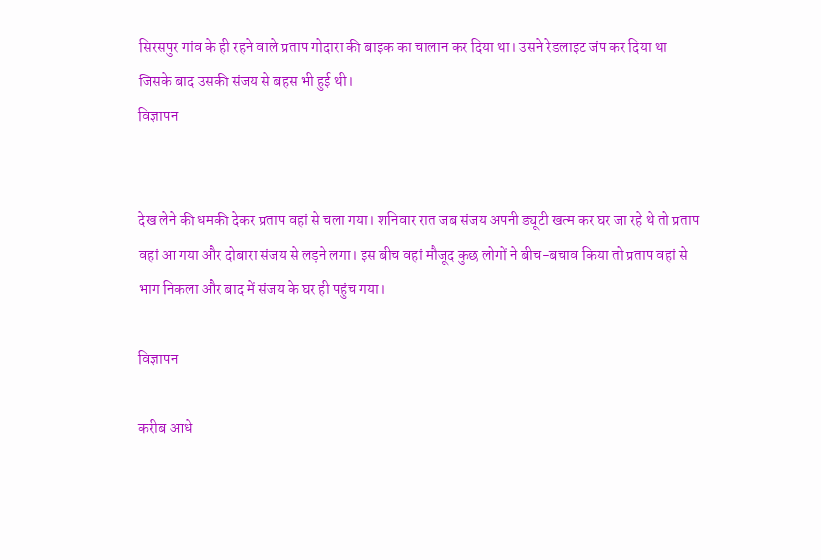सिरसपुर गांव के ही रहने वाले प्रताप गोदारा की बाइक का चालान कर दिया था। उसने रेडलाइट जंप कर दिया था जिसके बाद उसकी संजय से बहस भी हुई थी।
विज्ञापन


देख लेने की धमकी देकर प्रताप वहां से चला गया। शनिवार रात जब संजय अपनी ड्यूटी खत्म कर घर जा रहे थे तो प्रताप वहां आ गया और दोबारा संजय से लड़ने लगा। इस बीच वहां मौजूद कुछ लोगों ने बीच-बचाव किया तो प्रताप वहां से भाग निकला और बाद में संजय के घर ही पहुंच गया।

विज्ञापन

करीब आधे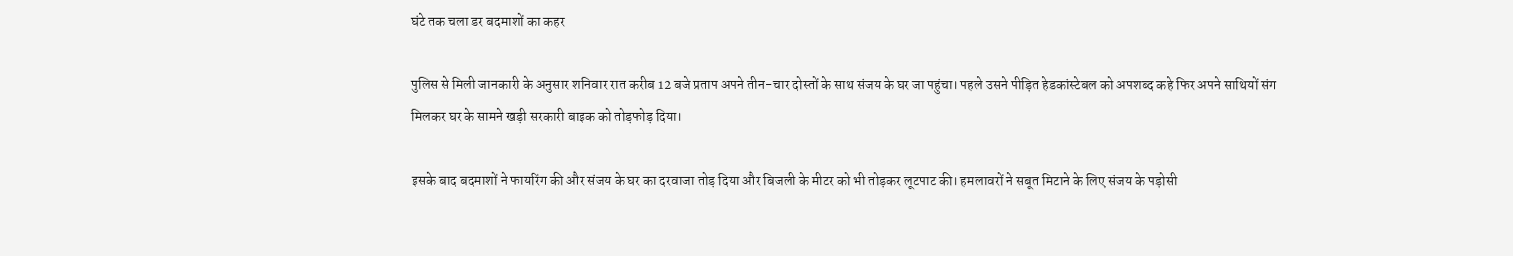घंटे तक चला डर बदमाशों का कहर

पुलिस से मिली जानकारी के अनुसार शनिवार रात करीब 12 बजे प्रताप अपने तीन-चार दोस्तों के साथ संजय के घर जा पहुंचा। पहले उसने पीड़ित हेडकांस्टेबल को अपशब्द कहे फिर अपने साथियों संग मिलकर घर के सामने खड़ी सरकारी बाइक को तोड़फोड़ दिया।

इसके बाद बदमाशों ने फायरिंग की और संजय के घर का दरवाजा तोड़ दिया और बिजली के मीटर को भी तोड़कर लूटपाट की। हमलावरों ने सबूत मिटाने के लिए संजय के पड़ोसी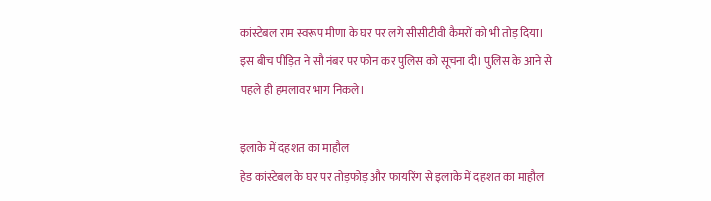कांस्टेबल राम स्वरूप मीणा के घर पर लगे सीसीटीवी कैमरों को भी तोड़ दिया। इस बीच पीड़ित ने सौ नंबर पर फोन कर पुलिस को सूचना दी। पुलिस के आने से पहले ही हमलावर भाग निकले।

इलाके में दहशत का माहौल
हेड कांस्टेबल के घर पर तोड़फोड़ और फायरिंग से इलाके में दहशत का माहौल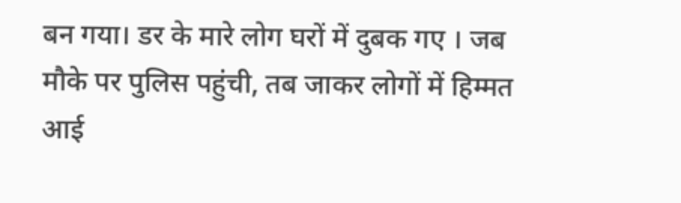बन गया। डर के मारे लोग घरों में दुबक गए । जब मौके पर पुलिस पहुंची, तब जाकर लोगों में हिम्मत आई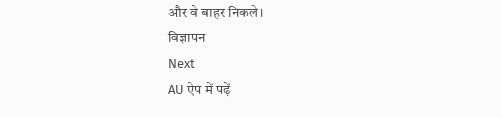और वे बाहर निकले।
विज्ञापन
Next
AU ऐप में पढ़ें